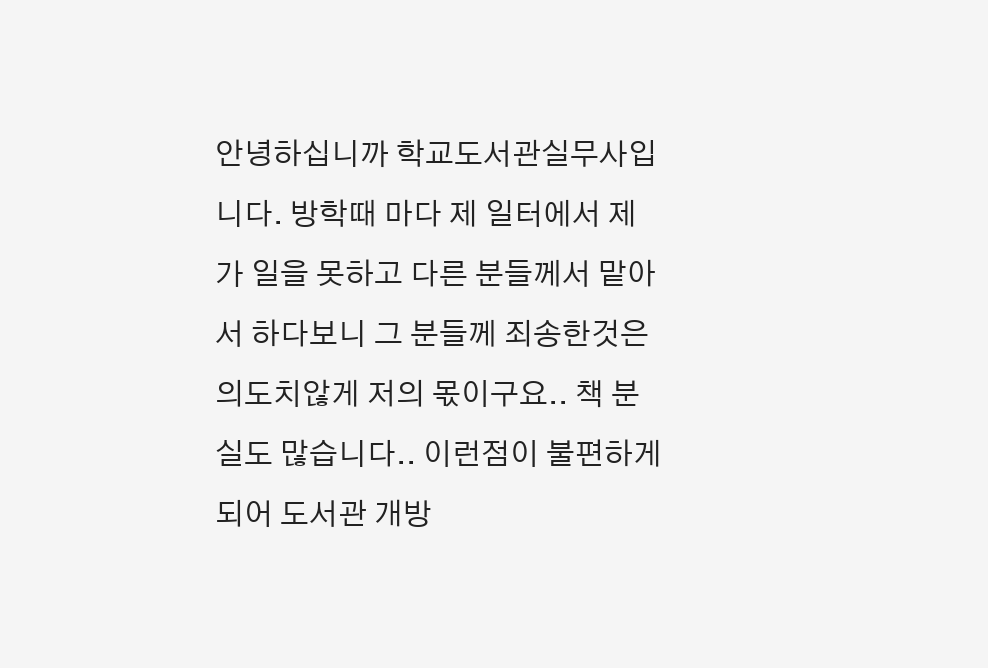안녕하십니까 학교도서관실무사입니다. 방학때 마다 제 일터에서 제가 일을 못하고 다른 분들께서 맡아서 하다보니 그 분들께 죄송한것은 의도치않게 저의 몫이구요.. 책 분실도 많습니다.. 이런점이 불편하게 되어 도서관 개방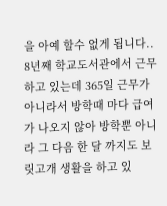을 아예 할수 없게 됩니다..
8년째 학교도서관에서 근무하고 있는데 365일 근무가 아니라서 방학때 마다 급여가 나오지 않아 방학뿐 아니라 그 다음 한 달 까지도 보릿고개 생활을 하고 있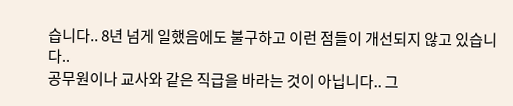습니다.. 8년 넘게 일했음에도 불구하고 이런 점들이 개선되지 않고 있습니다..
공무원이나 교사와 같은 직급을 바라는 것이 아닙니다.. 그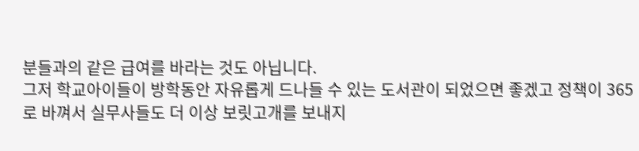분들과의 같은 급여를 바라는 것도 아닙니다.
그저 학교아이들이 방학동안 자유롭게 드나들 수 있는 도서관이 되었으면 좋겠고 정책이 365로 바껴서 실무사들도 더 이상 보릿고개를 보내지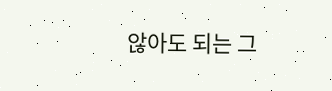않아도 되는 그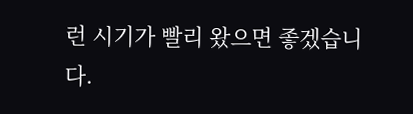런 시기가 빨리 왔으면 좋겠습니다.